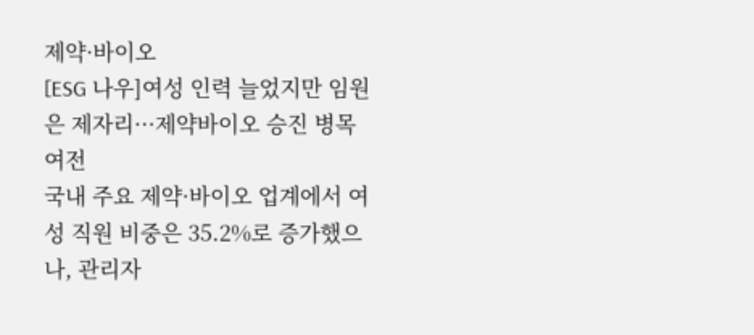제약·바이오
[ESG 나우]여성 인력 늘었지만 임원은 제자리···제약바이오 승진 병목 여전
국내 주요 제약·바이오 업계에서 여성 직원 비중은 35.2%로 증가했으나, 관리자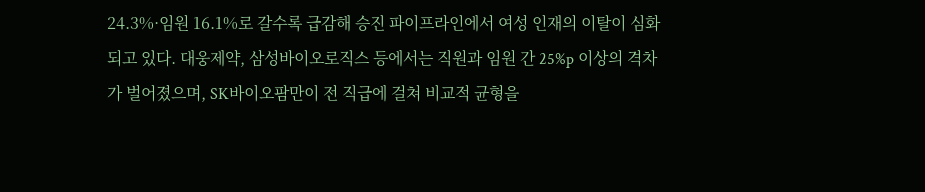24.3%·임원 16.1%로 갈수록 급감해 승진 파이프라인에서 여성 인재의 이탈이 심화되고 있다. 대웅제약, 삼성바이오로직스 등에서는 직원과 임원 간 25%p 이상의 격차가 벌어졌으며, SK바이오팜만이 전 직급에 걸쳐 비교적 균형을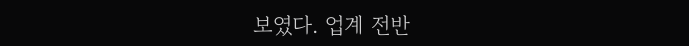보였다. 업계 전반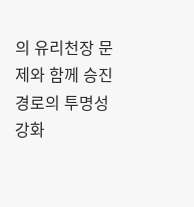의 유리천장 문제와 함께 승진 경로의 투명성 강화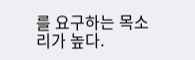를 요구하는 목소리가 높다.